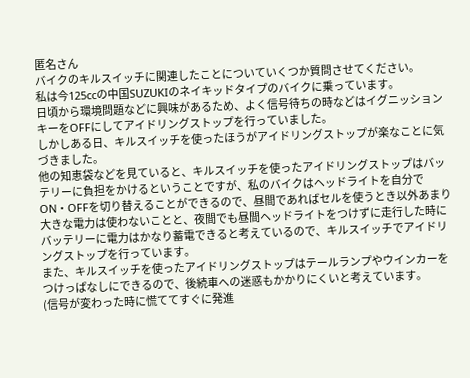匿名さん
バイクのキルスイッチに関連したことについていくつか質問させてください。
私は今125ccの中国SUZUKIのネイキッドタイプのバイクに乗っています。
日頃から環境問題などに興味があるため、よく信号待ちの時などはイグニッションキーをOFFにしてアイドリングストップを行っていました。
しかしある日、キルスイッチを使ったほうがアイドリングストップが楽なことに気づきました。
他の知恵袋などを見ていると、キルスイッチを使ったアイドリングストップはバッテリーに負担をかけるということですが、私のバイクはヘッドライトを自分でON・OFFを切り替えることができるので、昼間であればセルを使うとき以外あまり大きな電力は使わないことと、夜間でも昼間ヘッドライトをつけずに走行した時にバッテリーに電力はかなり蓄電できると考えているので、キルスイッチでアイドリングストップを行っています。
また、キルスイッチを使ったアイドリングストップはテールランプやウインカーをつけっぱなしにできるので、後続車への迷惑もかかりにくいと考えています。
(信号が変わった時に慌ててすぐに発進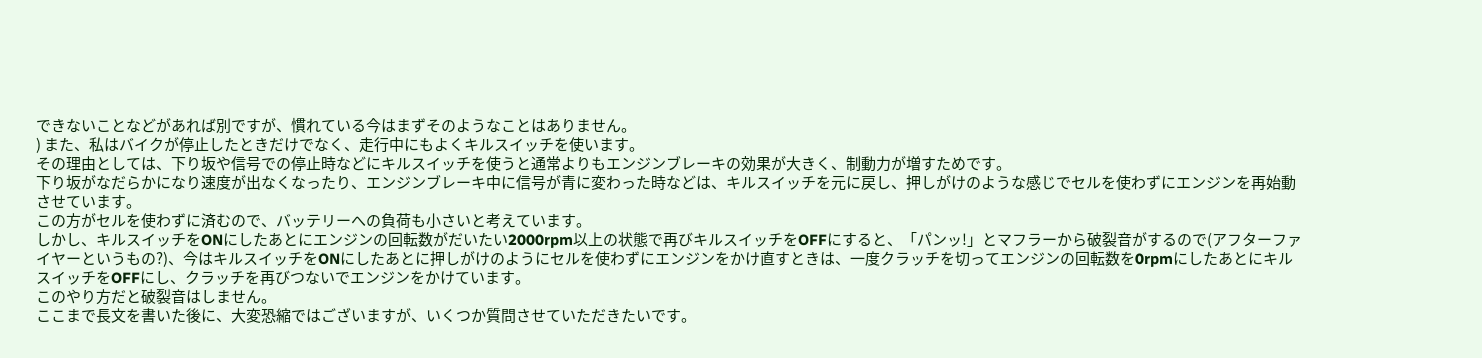できないことなどがあれば別ですが、慣れている今はまずそのようなことはありません。
) また、私はバイクが停止したときだけでなく、走行中にもよくキルスイッチを使います。
その理由としては、下り坂や信号での停止時などにキルスイッチを使うと通常よりもエンジンブレーキの効果が大きく、制動力が増すためです。
下り坂がなだらかになり速度が出なくなったり、エンジンブレーキ中に信号が青に変わった時などは、キルスイッチを元に戻し、押しがけのような感じでセルを使わずにエンジンを再始動させています。
この方がセルを使わずに済むので、バッテリーへの負荷も小さいと考えています。
しかし、キルスイッチをONにしたあとにエンジンの回転数がだいたい2000rpm以上の状態で再びキルスイッチをOFFにすると、「パンッ!」とマフラーから破裂音がするので(アフターファイヤーというもの?)、今はキルスイッチをONにしたあとに押しがけのようにセルを使わずにエンジンをかけ直すときは、一度クラッチを切ってエンジンの回転数を0rpmにしたあとにキルスイッチをOFFにし、クラッチを再びつないでエンジンをかけています。
このやり方だと破裂音はしません。
ここまで長文を書いた後に、大変恐縮ではございますが、いくつか質問させていただきたいです。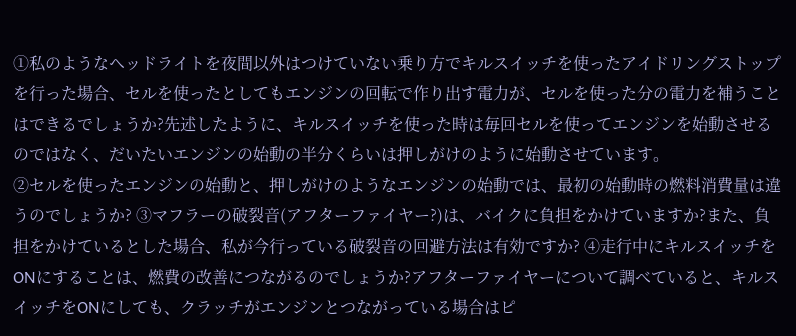①私のようなヘッドライトを夜間以外はつけていない乗り方でキルスイッチを使ったアイドリングストップを行った場合、セルを使ったとしてもエンジンの回転で作り出す電力が、セルを使った分の電力を補うことはできるでしょうか?先述したように、キルスイッチを使った時は毎回セルを使ってエンジンを始動させるのではなく、だいたいエンジンの始動の半分くらいは押しがけのように始動させています。
②セルを使ったエンジンの始動と、押しがけのようなエンジンの始動では、最初の始動時の燃料消費量は違うのでしょうか? ③マフラーの破裂音(アフターファイヤー?)は、バイクに負担をかけていますか?また、負担をかけているとした場合、私が今行っている破裂音の回避方法は有効ですか? ④走行中にキルスイッチをONにすることは、燃費の改善につながるのでしょうか?アフターファイヤーについて調べていると、キルスイッチをONにしても、クラッチがエンジンとつながっている場合はピ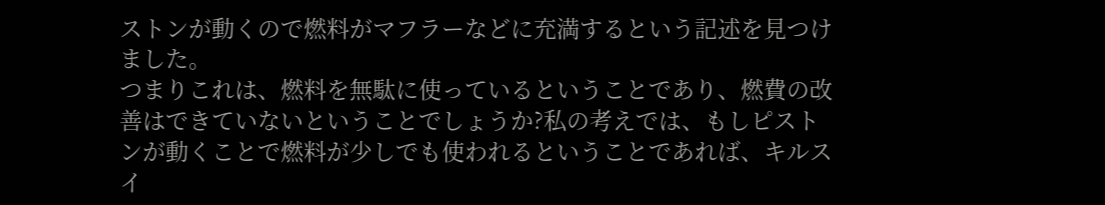ストンが動くので燃料がマフラーなどに充満するという記述を見つけました。
つまりこれは、燃料を無駄に使っているということであり、燃費の改善はできていないということでしょうか?私の考えでは、もしピストンが動くことで燃料が少しでも使われるということであれば、キルスイ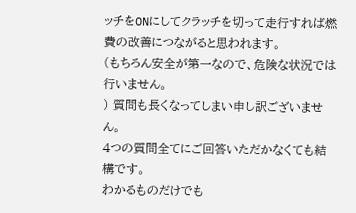ッチをONにしてクラッチを切って走行すれば燃費の改善につながると思われます。
(もちろん安全が第一なので、危険な状況では行いません。
) 質問も長くなってしまい申し訳ございません。
4つの質問全てにご回答いただかなくても結構です。
わかるものだけでも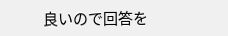良いので回答を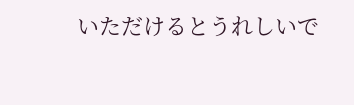いただけるとうれしいで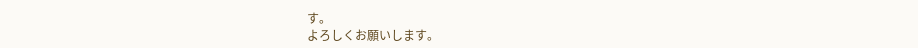す。
よろしくお願いします。